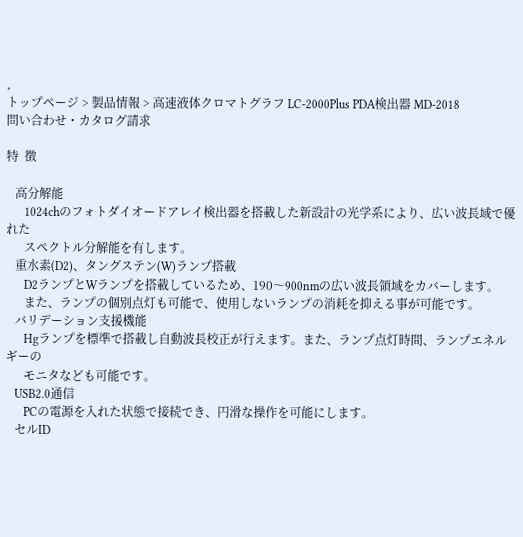,
トップページ > 製品情報 > 高速液体クロマトグラフ LC-2000Plus PDA検出器 MD-2018
問い合わせ・カタログ請求

特  徴

   高分解能
      1024chのフォトダイオードアレイ検出器を搭載した新設計の光学系により、広い波長域で優れた
      スペクトル分解能を有します。
   重水素(D2)、タングステン(W)ランプ搭載
      D2ランプとWランプを搭載しているため、190〜900nmの広い波長領域をカバーします。
      また、ランプの個別点灯も可能で、使用しないランプの消耗を抑える事が可能です。
   バリデーション支援機能
      Hgランプを標準で搭載し自動波長校正が行えます。また、ランプ点灯時間、ランプエネルギーの
      モニタなども可能です。
   USB2.0通信
      PCの電源を入れた状態で接続でき、円滑な操作を可能にします。
   セルID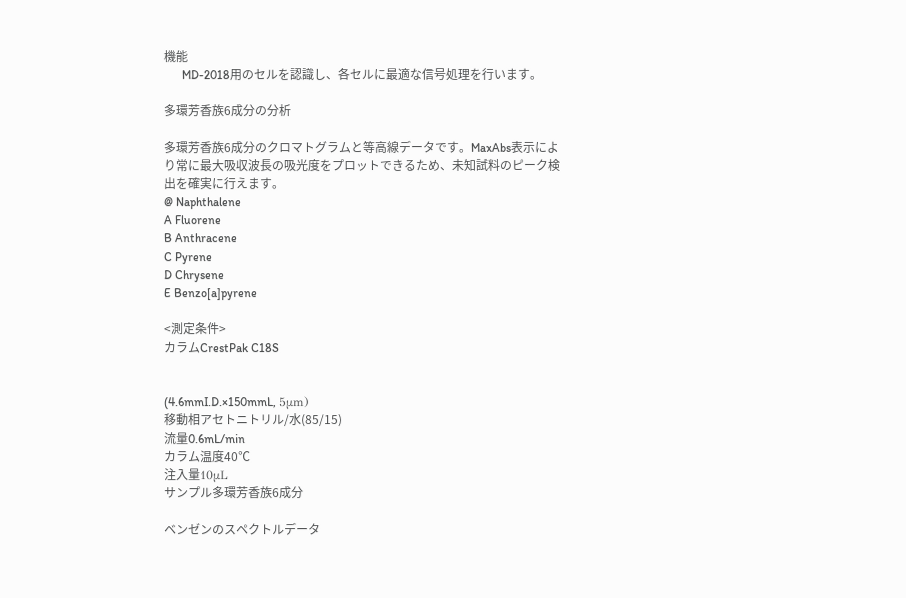機能
      MD-2018用のセルを認識し、各セルに最適な信号処理を行います。

多環芳香族6成分の分析

多環芳香族6成分のクロマトグラムと等高線データです。MaxAbs表示により常に最大吸収波長の吸光度をプロットできるため、未知試料のピーク検出を確実に行えます。
@ Naphthalene
A Fluorene
B Anthracene
C Pyrene
D Chrysene
E Benzo[a]pyrene

<測定条件>
カラムCrestPak C18S


(4.6mmI.D.×150mmL, 5μm)
移動相アセトニトリル/水(85/15)
流量0.6mL/min
カラム温度40℃
注入量10μL
サンプル多環芳香族6成分

ベンゼンのスペクトルデータ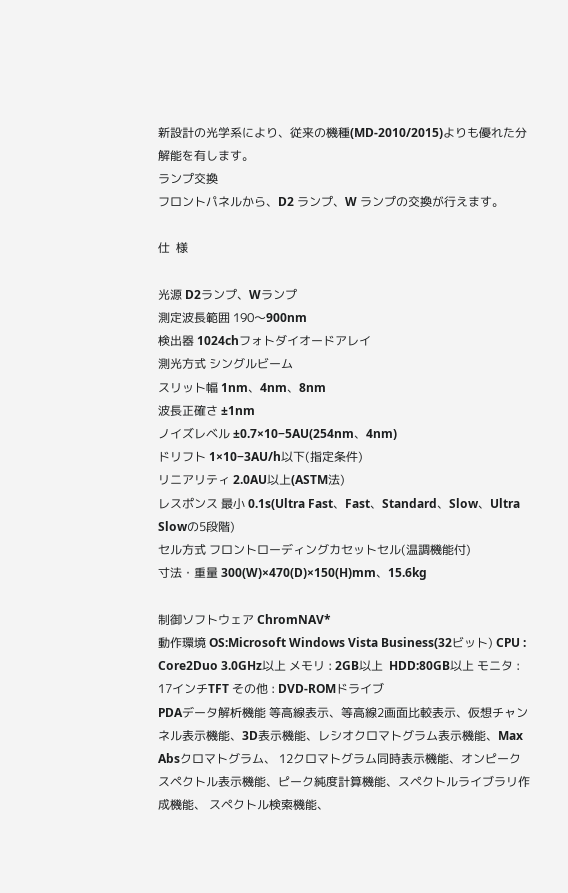新設計の光学系により、従来の機種(MD-2010/2015)よりも優れた分解能を有します。
ランプ交換
フロントパネルから、D2 ランプ、W ランプの交換が行えます。

仕  様

光源 D2ランプ、Wランプ
測定波長範囲 190〜900nm
検出器 1024chフォトダイオードアレイ
測光方式 シングルビーム
スリット幅 1nm、4nm、8nm
波長正確さ ±1nm
ノイズレベル ±0.7×10−5AU(254nm、4nm)
ドリフト 1×10−3AU/h以下(指定条件)
リニアリティ 2.0AU以上(ASTM法)
レスポンス 最小 0.1s(Ultra Fast、Fast、Standard、Slow、Ultra Slowの5段階)
セル方式 フロントローディングカセットセル(温調機能付)
寸法・重量 300(W)×470(D)×150(H)mm、15.6kg

制御ソフトウェア ChromNAV*
動作環境 OS:Microsoft Windows Vista Business(32ビット) CPU : Core2Duo 3.0GHz以上 メモリ : 2GB以上  HDD:80GB以上 モニタ : 17インチTFT その他 : DVD-ROMドライブ
PDAデータ解析機能 等高線表示、等高線2画面比較表示、仮想チャンネル表示機能、3D表示機能、レシオクロマトグラム表示機能、Max Absクロマトグラム、 12クロマトグラム同時表示機能、オンピークスペクトル表示機能、ピーク純度計算機能、スペクトルライブラリ作成機能、 スペクトル検索機能、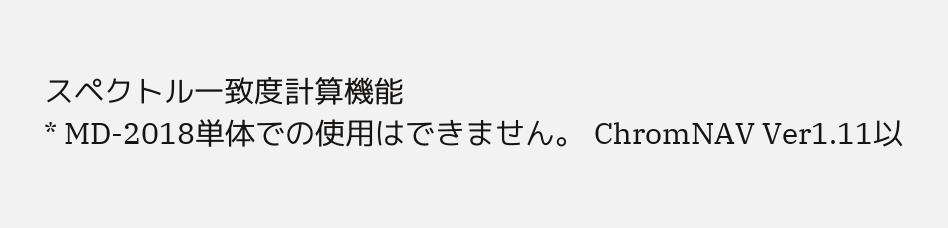スペクトル一致度計算機能
* MD-2018単体での使用はできません。 ChromNAV Ver1.11以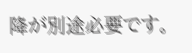降が別途必要です。